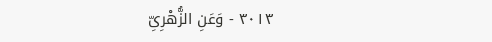٣٠١٣ - وَعَنِ الزُّهْرِىِّ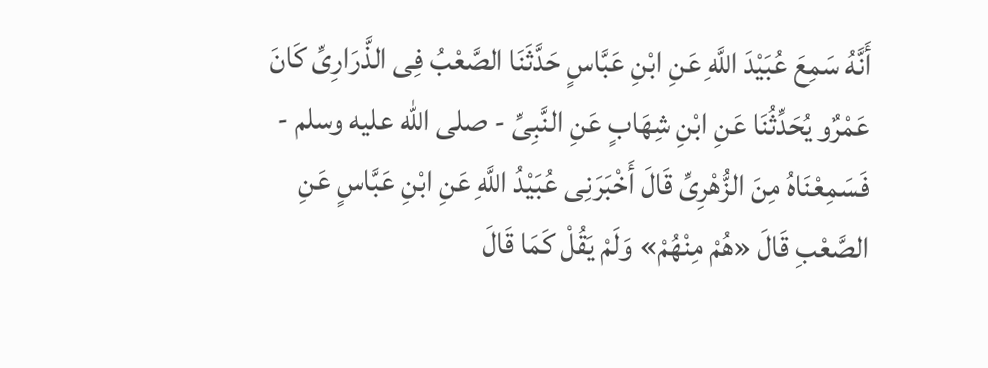أَنَّهُ سَمِعَ عُبَيْدَ اللَّهِ عَنِ ابْنِ عَبَّاسٍ حَدَّثَنَا الصَّعْبُ فِى الذَّرَارِىِّ كَانَ عَمْرٌو يُحَدِّثُنَا عَنِ ابْنِ شِهَابٍ عَنِ النَّبِىِّ - صلى الله عليه وسلم - فَسَمِعْنَاهُ مِنَ الزُّهْرِىِّ قَالَ أَخْبَرَنِى عُبَيْدُ اللَّهِ عَنِ ابْنِ عَبَّاسٍ عَنِ الصَّعْبِ قَالَ «هُمْ مِنْهُمْ» وَلَمْ يَقُلْ كَمَا قَالَ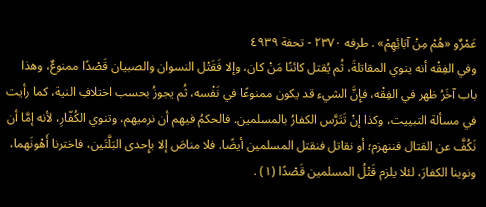عَمْرٌو «هُمْ مِنْ آبَائِهِمْ» . طرفه ٢٣٧٠ - تحفة ٤٩٣٩
وفي الفِقْه أنه ينوي المقاتلةَ، ثُم يُقتل كائنًا مَنْ كان، وإلا فَقَتْل النسوان والصبيان قَصْدًا ممنوعٌ، وهذا باب آخَرُ ظهر في الفِقْه، فإِنَّ الشيء قد يكون ممنوعًا في نَفْسه، ثُم يجوزُ بحسب اختلافِ النية، كما رأيت في مسألة التبييت، وكذا إنْ تَتَرَّس الكفارُ بالمسلمين. فالحكمُ فيهم أن نرميهم، وتنوي الكُفّارِ، لأنه إمَّا أن نَكُفَّ عن القتال فننهزم؛ أو نقاتل فنقتل المسلمين أيضًا. فلا مناصَ إلا بإِحدى البَلَّتَين، فاخترنا أَهْونَهما، ونوينا الكفارَ، لئلا يلزم قَتْلُ المسلمين قَصْدًا (١) .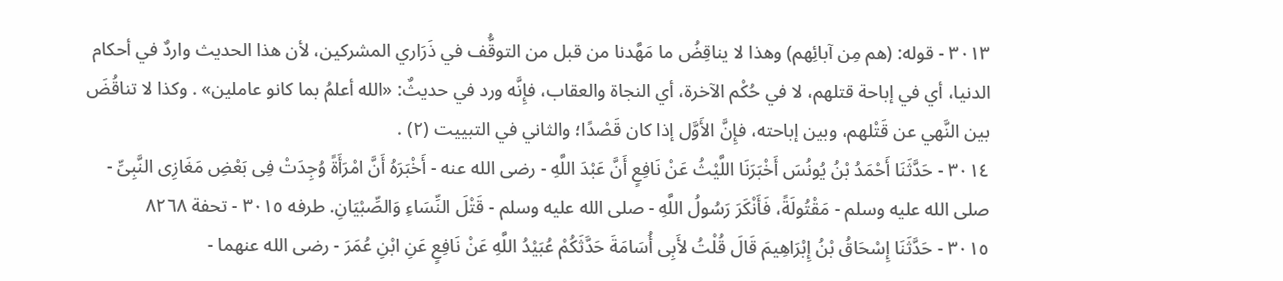٣٠١٣ - قوله: (هم مِن آبائِهم) وهذا لا يناقِضُ ما مَهَّدنا من قبل من التوقُّف في ذَرَاري المشركين، لأن هذا الحديث واردٌ في أحكام الدنيا، أي في إباحة قتلهم، لا في حُكْم الآخرة، أي النجاة والعقاب، فإِنَّه ورد في حديثٌ: «الله أعلمُ بما كانو عاملين» . وكذا لا تناقُضَ بين النَّهي عن قَتْلهم، وبين إباحته، فإِنَّ الأَوَّل إذا كان قَصْدًا؛ والثاني في التبييت (٢) .
٣٠١٤ - حَدَّثَنَا أَحْمَدُ بْنُ يُونُسَ أَخْبَرَنَا اللَّيْثُ عَنْ نَافِعٍ أَنَّ عَبْدَ اللَّهِ - رضى الله عنه - أَخْبَرَهُ أَنَّ امْرَأَةً وُجِدَتْ فِى بَعْضِ مَغَازِى النَّبِىِّ - صلى الله عليه وسلم - مَقْتُولَةً، فَأَنْكَرَ رَسُولُ اللَّهِ - صلى الله عليه وسلم - قَتْلَ النِّسَاءِ وَالصِّبْيَانِ. طرفه ٣٠١٥ - تحفة ٨٢٦٨
٣٠١٥ - حَدَّثَنَا إِسْحَاقُ بْنُ إِبْرَاهِيمَ قَالَ قُلْتُ لأَبِى أُسَامَةَ حَدَّثَكُمْ عُبَيْدُ اللَّهِ عَنْ نَافِعٍ عَنِ ابْنِ عُمَرَ - رضى الله عنهما -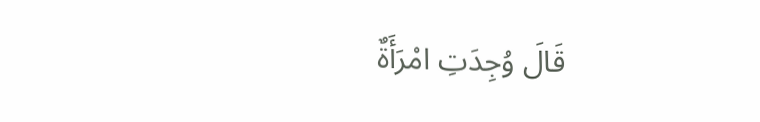قَالَ وُجِدَتِ امْرَأَةٌ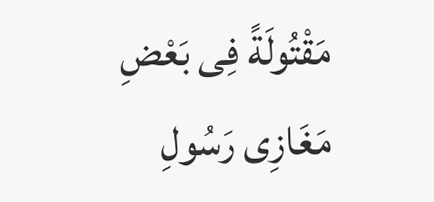مَقْتُولَةً فِى بَعْضِ مَغَازِى رَسُولِ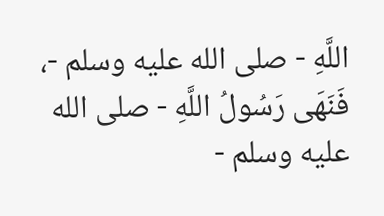اللَّهِ - صلى الله عليه وسلم -، فَنَهَى رَسُولُ اللَّهِ - صلى الله عليه وسلم -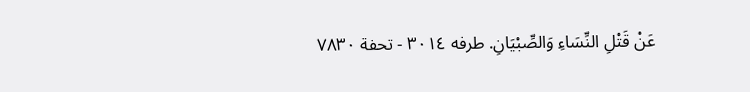عَنْ قَتْلِ النِّسَاءِ وَالصِّبْيَانِ. طرفه ٣٠١٤ - تحفة ٧٨٣٠